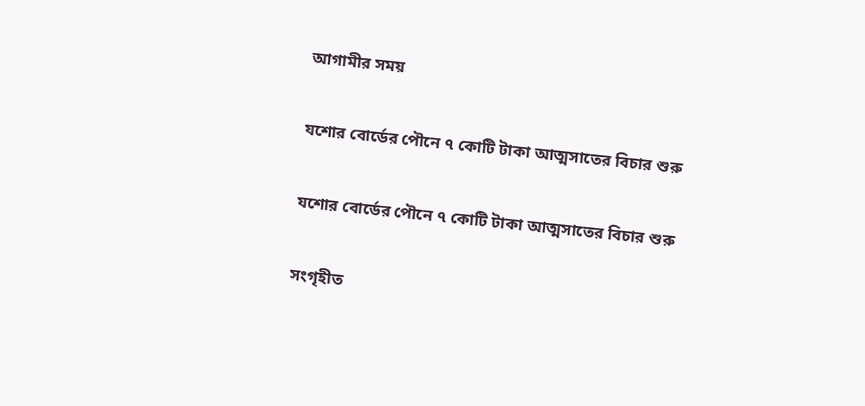আগামীর সময়

যশোর বোর্ডের পৌনে ৭ কোটি টাকা আত্মসাতের বিচার শুরু

যশোর বোর্ডের পৌনে ৭ কোটি টাকা আত্মসাতের বিচার শুরু

সংগৃহীত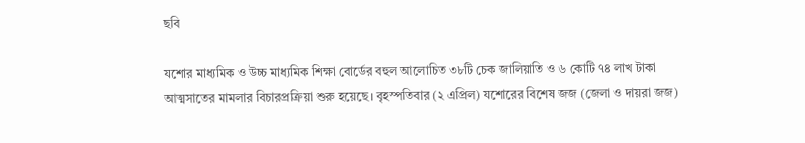ছবি

যশোর মাধ্যমিক ও উচ্চ মাধ্যমিক শিক্ষা বোর্ডের বহুল আলোচিত ৩৮টি চেক জালিয়াতি ও ৬ কোটি ৭৪ লাখ টাকা আত্মসাতের মামলার বিচারপ্রক্রিয়া শুরু হয়েছে। বৃহস্পতিবার (২ এপ্রিল) যশোরের বিশেষ জজ (জেলা ও দায়রা জজ)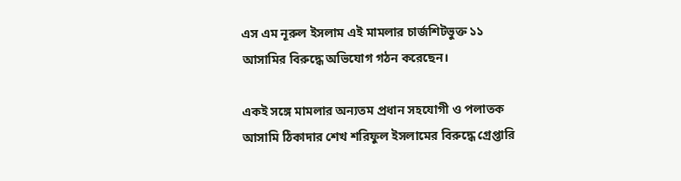এস এম নূরুল ইসলাম এই মামলার চার্জশিটভুক্ত ১১ আসামির বিরুদ্ধে অভিযোগ গঠন করেছেন।

একই সঙ্গে মামলার অন্যতম প্রধান সহযোগী ও পলাতক আসামি ঠিকাদার শেখ শরিফুল ইসলামের বিরুদ্ধে গ্রেপ্তারি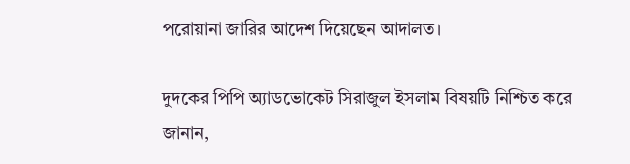পরোয়ানা জারির আদেশ দিয়েছেন আদালত।

দুদকের পিপি অ্যাডভোকেট সিরাজুল ইসলাম বিষয়টি নিশ্চিত করে জানান,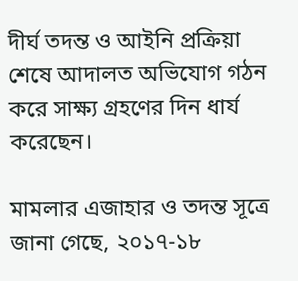দীর্ঘ তদন্ত ও আইনি প্রক্রিয়া শেষে আদালত অভিযোগ গঠন করে সাক্ষ্য গ্রহণের দিন ধার্য করেছেন।

মামলার এজাহার ও তদন্ত সূত্রে জানা গেছে, ২০১৭-১৮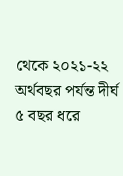থেকে ২০২১-২২ অর্থবছর পর্যন্ত দীর্ঘ ৫ বছর ধরে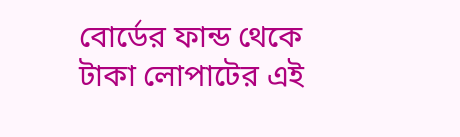বোর্ডের ফান্ড থেকে টাকা লোপাটের এই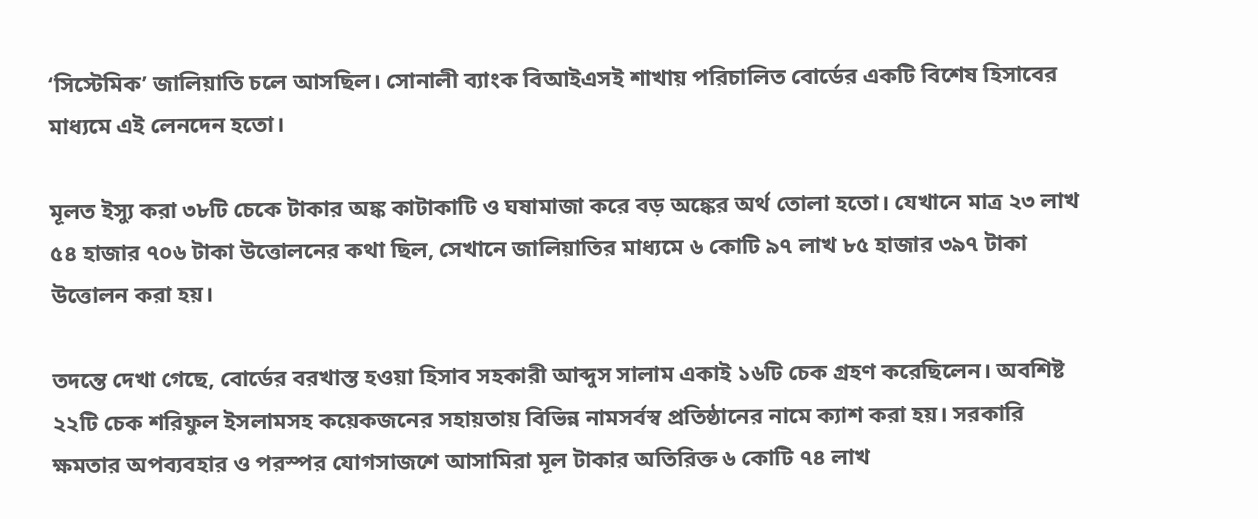‘সিস্টেমিক’ জালিয়াতি চলে আসছিল। সোনালী ব্যাংক বিআইএসই শাখায় পরিচালিত বোর্ডের একটি বিশেষ হিসাবের মাধ্যমে এই লেনদেন হতো।

মূলত ইস্যু করা ৩৮টি চেকে টাকার অঙ্ক কাটাকাটি ও ঘষামাজা করে বড় অঙ্কের অর্থ তোলা হতো। যেখানে মাত্র ২৩ লাখ ৫৪ হাজার ৭০৬ টাকা উত্তোলনের কথা ছিল, সেখানে জালিয়াতির মাধ্যমে ৬ কোটি ৯৭ লাখ ৮৫ হাজার ৩৯৭ টাকা উত্তোলন করা হয়।

তদন্তে দেখা গেছে, বোর্ডের বরখাস্ত হওয়া হিসাব সহকারী আব্দুস সালাম একাই ১৬টি চেক গ্রহণ করেছিলেন। অবশিষ্ট ২২টি চেক শরিফুল ইসলামসহ কয়েকজনের সহায়তায় বিভিন্ন নামসর্বস্ব প্রতিষ্ঠানের নামে ক্যাশ করা হয়। সরকারি ক্ষমতার অপব্যবহার ও পরস্পর যোগসাজশে আসামিরা মূল টাকার অতিরিক্ত ৬ কোটি ৭৪ লাখ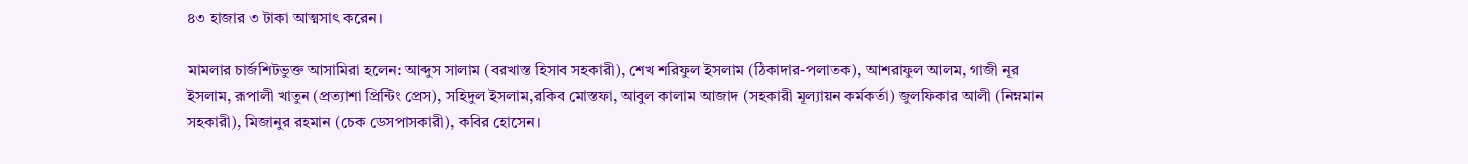৪৩ হাজার ৩ টাকা আত্মসাৎ করেন।

মামলার চার্জশিটভুক্ত আসামিরা হলেন: আব্দুস সালাম (বরখাস্ত হিসাব সহকারী), শেখ শরিফুল ইসলাম (ঠিকাদার-পলাতক), আশরাফুল আলম, গাজী নূর ইসলাম, রূপালী খাতুন (প্রত্যাশা প্রিন্টিং প্রেস), সহিদুল ইসলাম,রকিব মোস্তফা, আবুল কালাম আজাদ (সহকারী মূল্যায়ন কর্মকর্তা) জুলফিকার আলী (নিম্নমান সহকারী), মিজানুর রহমান (চেক ডেসপাসকারী), কবির হোসেন।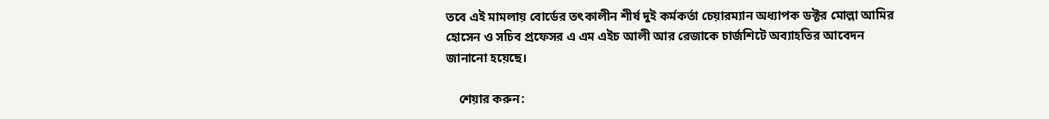তবে এই মামলায় বোর্ডের তৎকালীন শীর্ষ দুই কর্মকর্তা চেয়ারম্যান অধ্যাপক ডক্টর মোল্লা আমির হোসেন ও সচিব প্রফেসর এ এম এইচ আলী আর রেজাকে চার্জশিটে অব্যাহতির আবেদন জানানো হয়েছে।

    শেয়ার করুন: